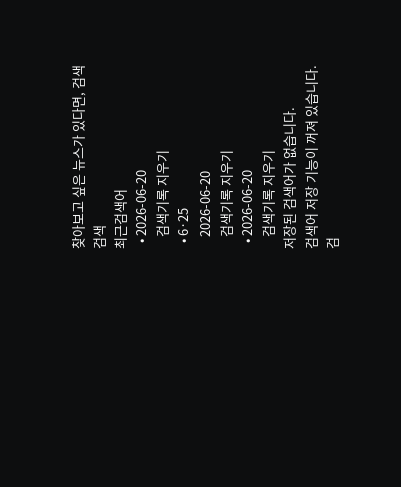찾아보고 싶은 뉴스가 있다면, 검색
검색
최근검색어
  • 2026-06-20
    검색기록 지우기
  • 6·25
    2026-06-20
    검색기록 지우기
  • 2026-06-20
    검색기록 지우기
저장된 검색어가 없습니다.
검색어 저장 기능이 꺼져 있습니다.
검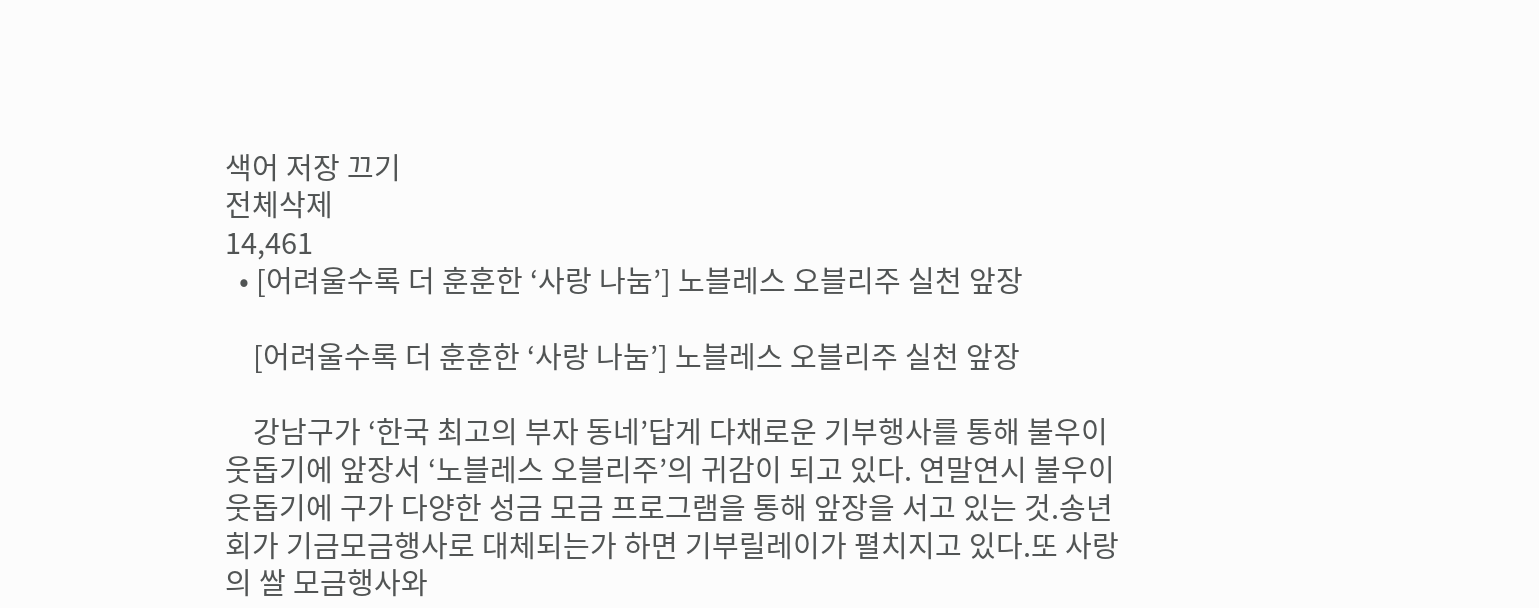색어 저장 끄기
전체삭제
14,461
  • [어려울수록 더 훈훈한 ‘사랑 나눔’] 노블레스 오블리주 실천 앞장

    [어려울수록 더 훈훈한 ‘사랑 나눔’] 노블레스 오블리주 실천 앞장

    강남구가 ‘한국 최고의 부자 동네’답게 다채로운 기부행사를 통해 불우이웃돕기에 앞장서 ‘노블레스 오블리주’의 귀감이 되고 있다. 연말연시 불우이웃돕기에 구가 다양한 성금 모금 프로그램을 통해 앞장을 서고 있는 것.송년회가 기금모금행사로 대체되는가 하면 기부릴레이가 펼치지고 있다.또 사랑의 쌀 모금행사와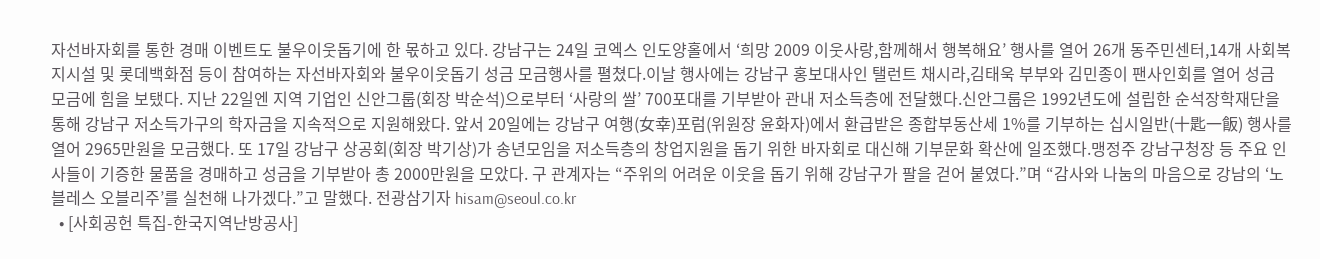자선바자회를 통한 경매 이벤트도 불우이웃돕기에 한 몫하고 있다. 강남구는 24일 코엑스 인도양홀에서 ‘희망 2009 이웃사랑,함께해서 행복해요’ 행사를 열어 26개 동주민센터,14개 사회복지시설 및 롯데백화점 등이 참여하는 자선바자회와 불우이웃돕기 성금 모금행사를 펼쳤다.이날 행사에는 강남구 홍보대사인 탤런트 채시라,김태욱 부부와 김민종이 팬사인회를 열어 성금 모금에 힘을 보탰다. 지난 22일엔 지역 기업인 신안그룹(회장 박순석)으로부터 ‘사랑의 쌀’ 700포대를 기부받아 관내 저소득층에 전달했다.신안그룹은 1992년도에 설립한 순석장학재단을 통해 강남구 저소득가구의 학자금을 지속적으로 지원해왔다. 앞서 20일에는 강남구 여행(女幸)포럼(위원장 윤화자)에서 환급받은 종합부동산세 1%를 기부하는 십시일반(十匙一飯) 행사를 열어 2965만원을 모금했다. 또 17일 강남구 상공회(회장 박기상)가 송년모임을 저소득층의 창업지원을 돕기 위한 바자회로 대신해 기부문화 확산에 일조했다.맹정주 강남구청장 등 주요 인사들이 기증한 물품을 경매하고 성금을 기부받아 총 2000만원을 모았다. 구 관계자는 “주위의 어려운 이웃을 돕기 위해 강남구가 팔을 걷어 붙였다.”며 “감사와 나눔의 마음으로 강남의 ‘노블레스 오블리주’를 실천해 나가겠다.”고 말했다. 전광삼기자 hisam@seoul.co.kr
  • [사회공헌 특집-한국지역난방공사]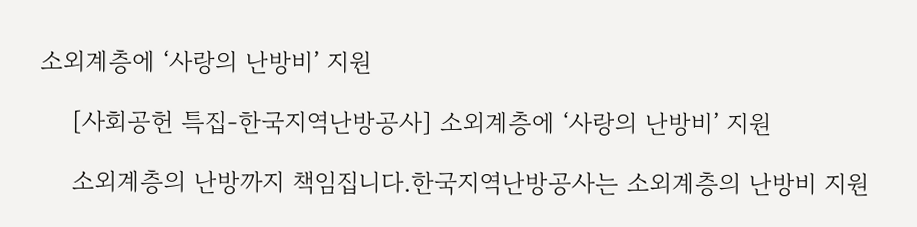소외계층에 ‘사랑의 난방비’ 지원

    [사회공헌 특집-한국지역난방공사] 소외계층에 ‘사랑의 난방비’ 지원

    소외계층의 난방까지 책임집니다.한국지역난방공사는 소외계층의 난방비 지원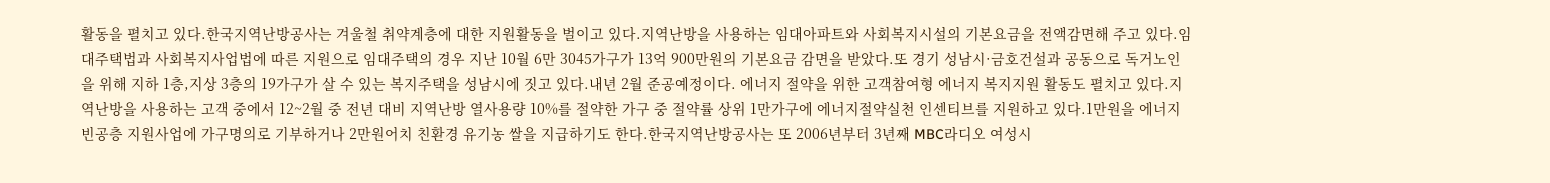활동을 펼치고 있다.한국지역난방공사는 겨울철 취약계층에 대한 지원활동을 벌이고 있다.지역난방을 사용하는 임대아파트와 사회복지시설의 기본요금을 전액감면해 주고 있다.임대주택법과 사회복지사업법에 따른 지원으로 임대주택의 경우 지난 10월 6만 3045가구가 13억 900만원의 기본요금 감면을 받았다.또 경기 성남시·금호건설과 공동으로 독거노인을 위해 지하 1층,지상 3층의 19가구가 살 수 있는 복지주택을 성남시에 짓고 있다.내년 2월 준공예정이다. 에너지 절약을 위한 고객참여형 에너지 복지지원 활동도 펼치고 있다.지역난방을 사용하는 고객 중에서 12~2월 중 전년 대비 지역난방 열사용량 10%를 절약한 가구 중 절약률 상위 1만가구에 에너지절약실천 인센티브를 지원하고 있다.1만원을 에너지빈공층 지원사업에 가구명의로 기부하거나 2만원어치 친환경 유기농 쌀을 지급하기도 한다.한국지역난방공사는 또 2006년부터 3년째 MBC라디오 여성시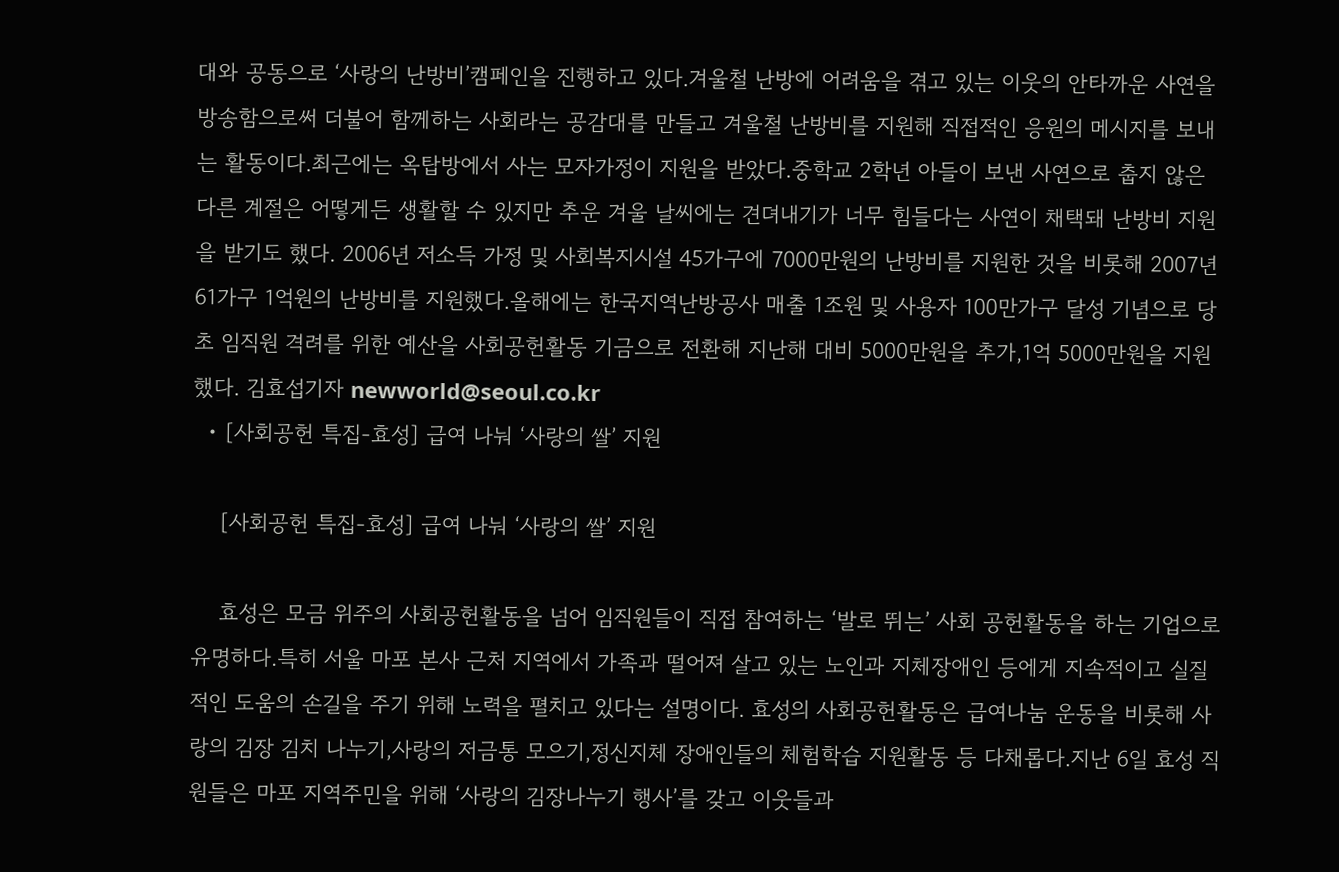대와 공동으로 ‘사랑의 난방비’캠페인을 진행하고 있다.겨울철 난방에 어려움을 겪고 있는 이웃의 안타까운 사연을 방송함으로써 더불어 함께하는 사회라는 공감대를 만들고 겨울철 난방비를 지원해 직접적인 응원의 메시지를 보내는 활동이다.최근에는 옥탑방에서 사는 모자가정이 지원을 받았다.중학교 2학년 아들이 보낸 사연으로 춥지 않은 다른 계절은 어떻게든 생활할 수 있지만 추운 겨울 날씨에는 견뎌내기가 너무 힘들다는 사연이 채택돼 난방비 지원을 받기도 했다. 2006년 저소득 가정 및 사회복지시설 45가구에 7000만원의 난방비를 지원한 것을 비롯해 2007년 61가구 1억원의 난방비를 지원했다.올해에는 한국지역난방공사 매출 1조원 및 사용자 100만가구 달성 기념으로 당초 임직원 격려를 위한 예산을 사회공헌활동 기금으로 전환해 지난해 대비 5000만원을 추가,1억 5000만원을 지원했다. 김효섭기자 newworld@seoul.co.kr
  • [사회공헌 특집-효성] 급여 나눠 ‘사랑의 쌀’ 지원

    [사회공헌 특집-효성] 급여 나눠 ‘사랑의 쌀’ 지원

    효성은 모금 위주의 사회공헌활동을 넘어 임직원들이 직접 참여하는 ‘발로 뛰는’ 사회 공헌활동을 하는 기업으로 유명하다.특히 서울 마포 본사 근처 지역에서 가족과 떨어져 살고 있는 노인과 지체장애인 등에게 지속적이고 실질적인 도움의 손길을 주기 위해 노력을 펼치고 있다는 설명이다. 효성의 사회공헌활동은 급여나눔 운동을 비롯해 사랑의 김장 김치 나누기,사랑의 저금통 모으기,정신지체 장애인들의 체험학습 지원활동 등 다채롭다.지난 6일 효성 직원들은 마포 지역주민을 위해 ‘사랑의 김장나누기 행사’를 갖고 이웃들과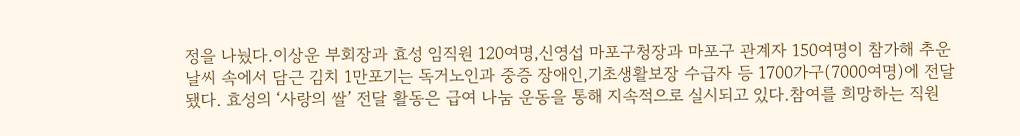정을 나눴다.이상운 부회장과 효성 임직원 120여명,신영섭 마포구청장과 마포구 관계자 150여명이 참가해 추운 날씨 속에서 담근 김치 1만포기는 독거노인과 중증 장애인,기초생활보장 수급자 등 1700가구(7000여명)에 전달됐다. 효성의 ‘사랑의 쌀’ 전달 활동은 급여 나눔 운동을 통해 지속적으로 실시되고 있다.참여를 희망하는 직원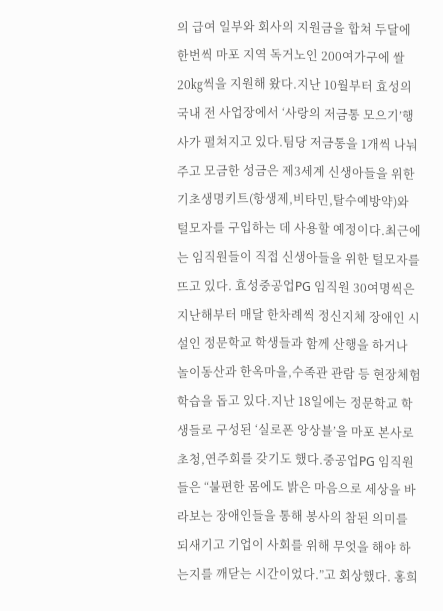의 급여 일부와 회사의 지원금을 합쳐 두달에 한번씩 마포 지역 독거노인 200여가구에 쌀 20㎏씩을 지원해 왔다.지난 10월부터 효성의 국내 전 사업장에서 ‘사랑의 저금통 모으기’행사가 펼쳐지고 있다.팀당 저금통을 1개씩 나눠주고 모금한 성금은 제3세계 신생아들을 위한 기초생명키트(항생제,비타민,탈수예방약)와 털모자를 구입하는 데 사용할 예정이다.최근에는 임직원들이 직접 신생아들을 위한 털모자를 뜨고 있다. 효성중공업PG 임직원 30여명씩은 지난해부터 매달 한차례씩 정신지체 장애인 시설인 정문학교 학생들과 함께 산행을 하거나 놀이동산과 한옥마을,수족관 관람 등 현장체험학습을 돕고 있다.지난 18일에는 정문학교 학생들로 구성된 ‘실로폰 앙상블’을 마포 본사로 초청,연주회를 갖기도 했다.중공업PG 임직원들은 “불편한 몸에도 밝은 마음으로 세상을 바라보는 장애인들을 통해 봉사의 참된 의미를 되새기고 기업이 사회를 위해 무엇을 해야 하는지를 깨닫는 시간이었다.”고 회상했다. 홍희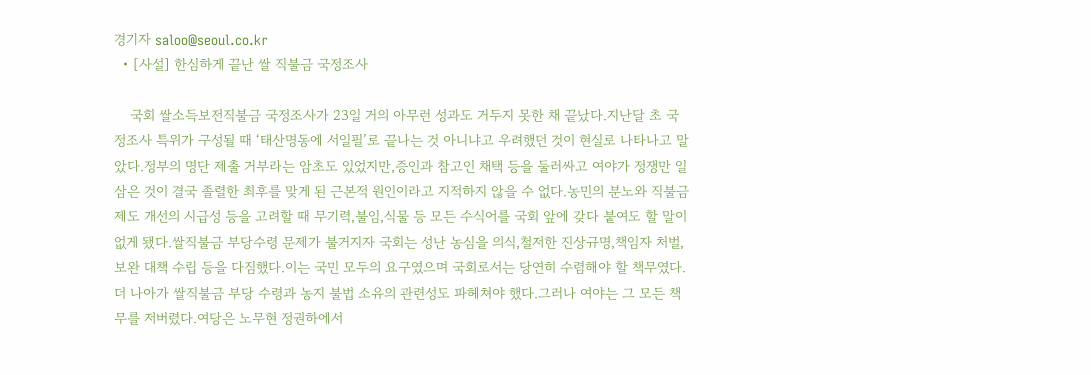경기자 saloo@seoul.co.kr
  • [사설] 한심하게 끝난 쌀 직불금 국정조사

    국회 쌀소득보전직불금 국정조사가 23일 거의 아무런 성과도 거두지 못한 채 끝났다.지난달 초 국정조사 특위가 구성될 때 ‘태산명동에 서일필’로 끝나는 것 아니냐고 우려했던 것이 현실로 나타나고 말았다.정부의 명단 제출 거부라는 암초도 있었지만,증인과 참고인 채택 등을 둘러싸고 여야가 정쟁만 일삼은 것이 결국 졸렬한 최후를 맞게 된 근본적 원인이라고 지적하지 않을 수 없다.농민의 분노와 직불금 제도 개선의 시급성 등을 고려할 때 무기력,불임,식물 등 모든 수식어를 국회 앞에 갖다 붙여도 할 말이 없게 됐다.쌀직불금 부당수령 문제가 불거지자 국회는 성난 농심을 의식,철저한 진상규명,책임자 처벌,보완 대책 수립 등을 다짐했다.이는 국민 모두의 요구였으며 국회로서는 당연히 수렴해야 할 책무였다.더 나아가 쌀직불금 부당 수령과 농지 불법 소유의 관련성도 파헤쳐야 했다.그러나 여야는 그 모든 책무를 저버렸다.여당은 노무현 정권하에서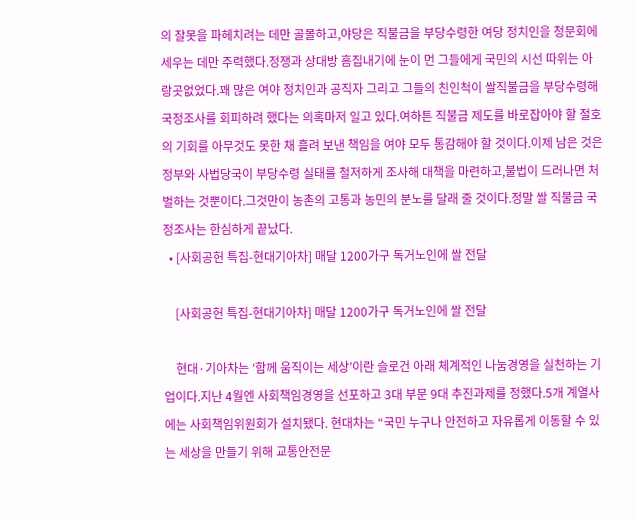의 잘못을 파헤치려는 데만 골몰하고,야당은 직불금을 부당수령한 여당 정치인을 청문회에 세우는 데만 주력했다.정쟁과 상대방 흠집내기에 눈이 먼 그들에게 국민의 시선 따위는 아랑곳없었다.꽤 많은 여야 정치인과 공직자 그리고 그들의 친인척이 쌀직불금을 부당수령해 국정조사를 회피하려 했다는 의혹마저 일고 있다.여하튼 직불금 제도를 바로잡아야 할 절호의 기회를 아무것도 못한 채 흘려 보낸 책임을 여야 모두 통감해야 할 것이다.이제 남은 것은 정부와 사법당국이 부당수령 실태를 철저하게 조사해 대책을 마련하고,불법이 드러나면 처벌하는 것뿐이다.그것만이 농촌의 고통과 농민의 분노를 달래 줄 것이다.정말 쌀 직불금 국정조사는 한심하게 끝났다.
  • [사회공헌 특집-현대기아차] 매달 1200가구 독거노인에 쌀 전달

    [사회공헌 특집-현대기아차] 매달 1200가구 독거노인에 쌀 전달

    현대·기아차는 ‘함께 움직이는 세상’이란 슬로건 아래 체계적인 나눔경영을 실천하는 기업이다.지난 4월엔 사회책임경영을 선포하고 3대 부문 9대 추진과제를 정했다.5개 계열사에는 사회책임위원회가 설치됐다. 현대차는 “국민 누구나 안전하고 자유롭게 이동할 수 있는 세상을 만들기 위해 교통안전문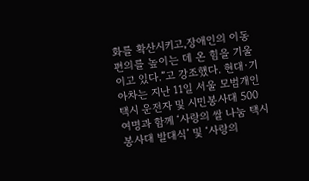화를 확산시키고,장애인의 이동편의를 높이는 데 온 힘을 기울이고 있다.”고 강조했다. 현대·기아차는 지난 11일 서울 모범개인택시 운전자 및 시민봉사대 500여명과 함께 ‘사랑의 쌀 나눔 택시 봉사대 발대식’ 및 ‘사랑의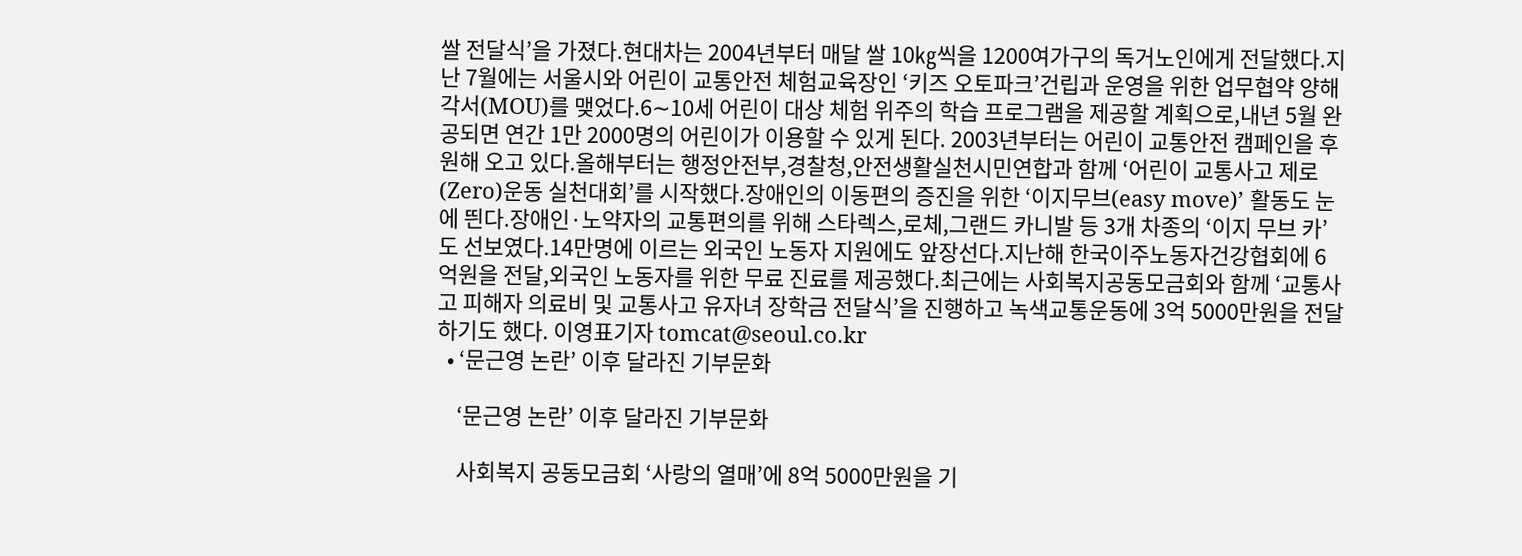쌀 전달식’을 가졌다.현대차는 2004년부터 매달 쌀 10㎏씩을 1200여가구의 독거노인에게 전달했다.지난 7월에는 서울시와 어린이 교통안전 체험교육장인 ‘키즈 오토파크’건립과 운영을 위한 업무협약 양해각서(MOU)를 맺었다.6∼10세 어린이 대상 체험 위주의 학습 프로그램을 제공할 계획으로,내년 5월 완공되면 연간 1만 2000명의 어린이가 이용할 수 있게 된다. 2003년부터는 어린이 교통안전 캠페인을 후원해 오고 있다.올해부터는 행정안전부,경찰청,안전생활실천시민연합과 함께 ‘어린이 교통사고 제로(Zero)운동 실천대회’를 시작했다.장애인의 이동편의 증진을 위한 ‘이지무브(easy move)’ 활동도 눈에 띈다.장애인·노약자의 교통편의를 위해 스타렉스,로체,그랜드 카니발 등 3개 차종의 ‘이지 무브 카’도 선보였다.14만명에 이르는 외국인 노동자 지원에도 앞장선다.지난해 한국이주노동자건강협회에 6억원을 전달,외국인 노동자를 위한 무료 진료를 제공했다.최근에는 사회복지공동모금회와 함께 ‘교통사고 피해자 의료비 및 교통사고 유자녀 장학금 전달식’을 진행하고 녹색교통운동에 3억 5000만원을 전달하기도 했다. 이영표기자 tomcat@seoul.co.kr
  • ‘문근영 논란’ 이후 달라진 기부문화

    ‘문근영 논란’ 이후 달라진 기부문화

    사회복지 공동모금회 ‘사랑의 열매’에 8억 5000만원을 기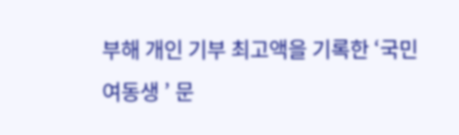부해 개인 기부 최고액을 기록한 ‘국민여동생 ’ 문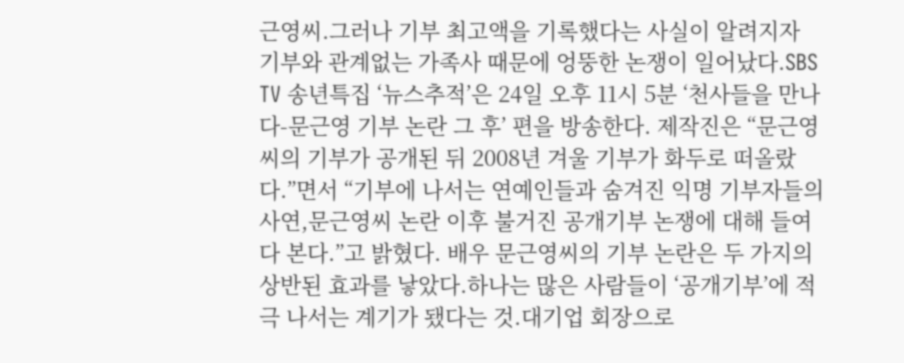근영씨.그러나 기부 최고액을 기록했다는 사실이 알려지자 기부와 관계없는 가족사 때문에 엉뚱한 논쟁이 일어났다.SBS TV 송년특집 ‘뉴스추적’은 24일 오후 11시 5분 ‘천사들을 만나다-문근영 기부 논란 그 후’ 편을 방송한다. 제작진은 “문근영씨의 기부가 공개된 뒤 2008년 겨울 기부가 화두로 떠올랐다.”면서 “기부에 나서는 연예인들과 숨겨진 익명 기부자들의 사연,문근영씨 논란 이후 불거진 공개기부 논쟁에 대해 들여다 본다.”고 밝혔다. 배우 문근영씨의 기부 논란은 두 가지의 상반된 효과를 낳았다.하나는 많은 사람들이 ‘공개기부’에 적극 나서는 계기가 됐다는 것.대기업 회장으로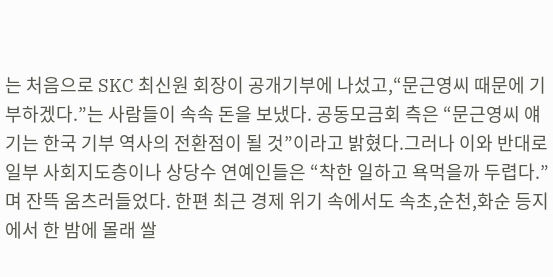는 처음으로 SKC 최신원 회장이 공개기부에 나섰고,“문근영씨 때문에 기부하겠다.”는 사람들이 속속 돈을 보냈다. 공동모금회 측은 “문근영씨 얘기는 한국 기부 역사의 전환점이 될 것”이라고 밝혔다.그러나 이와 반대로 일부 사회지도층이나 상당수 연예인들은 “착한 일하고 욕먹을까 두렵다.”며 잔뜩 움츠러들었다. 한편 최근 경제 위기 속에서도 속초,순천,화순 등지에서 한 밤에 몰래 쌀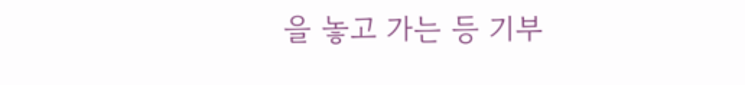을 놓고 가는 등 기부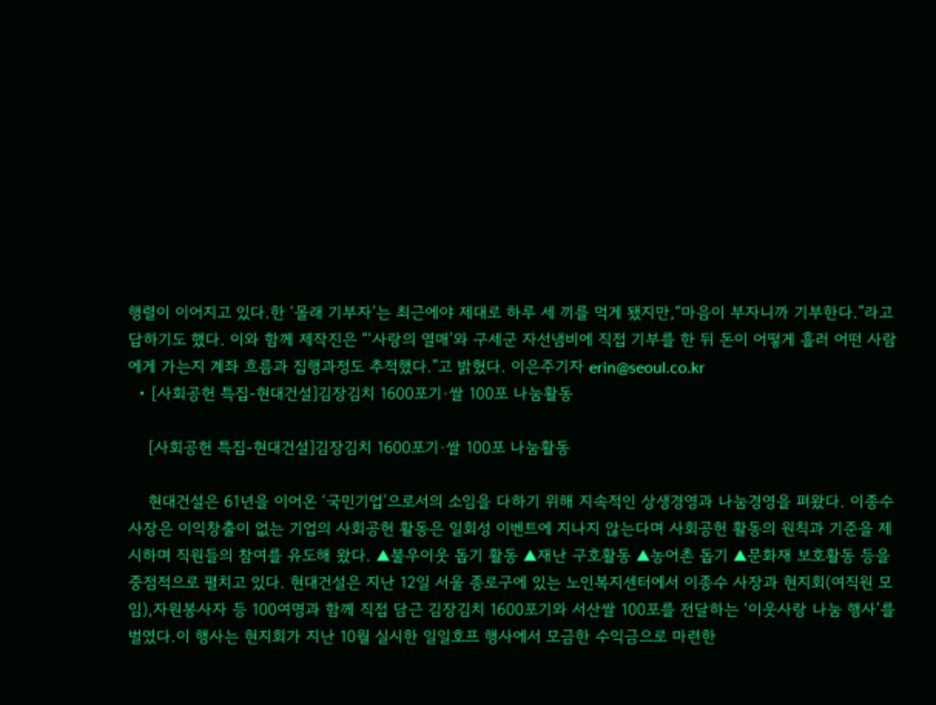행렬이 이어지고 있다.한 ‘몰래 기부자’는 최근에야 제대로 하루 세 끼를 먹게 됐지만,“마음이 부자니까 기부한다.”라고 답하기도 했다. 이와 함께 제작진은 “‘사랑의 열매’와 구세군 자선냄비에 직접 기부를 한 뒤 돈이 어떻게 흘러 어떤 사람에게 가는지 계좌 흐름과 집행과정도 추적했다.”고 밝혔다. 이은주기자 erin@seoul.co.kr
  • [사회공헌 특집-현대건설]김장김치 1600포기·쌀 100포 나눔활동

    [사회공헌 특집-현대건설]김장김치 1600포기·쌀 100포 나눔활동

    현대건설은 61년을 이어온 ‘국민기업’으로서의 소임을 다하기 위해 지속적인 상생경영과 나눔경영을 펴왔다. 이종수 사장은 이익창출이 없는 기업의 사회공헌 활동은 일회성 이벤트에 지나지 않는다며 사회공헌 활동의 원칙과 기준을 제시하며 직원들의 참여를 유도해 왔다. ▲불우이웃 돕기 활동 ▲재난 구호활동 ▲농어촌 돕기 ▲문화재 보호활동 등을 중점적으로 펼치고 있다. 현대건설은 지난 12일 서울 종로구에 있는 노인복지센터에서 이종수 사장과 현지회(여직원 모임),자원봉사자 등 100여명과 함께 직접 담근 김장김치 1600포기와 서산쌀 100포를 전달하는 ‘이웃사랑 나눔 행사’를 벌였다.이 행사는 현지회가 지난 10월 실시한 일일호프 행사에서 모금한 수익금으로 마련한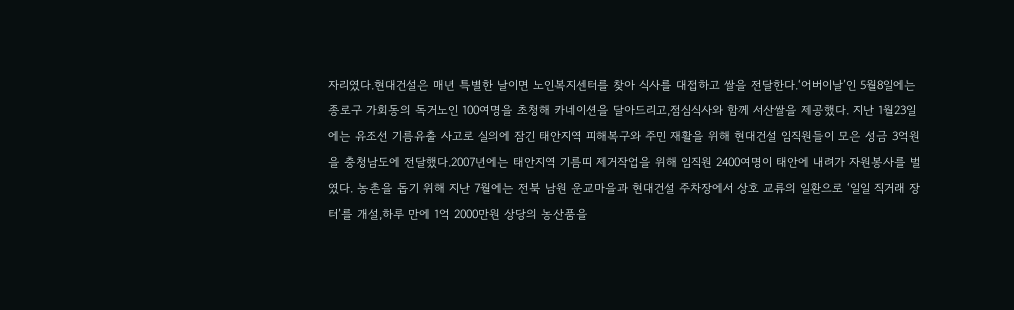자리였다.현대건설은 매년 특별한 날이면 노인복지센터를 찾아 식사를 대접하고 쌀을 전달한다.‘어버이날’인 5월8일에는 종로구 가회동의 독거노인 100여명을 초청해 카네이션을 달아드리고,점심식사와 함께 서산쌀을 제공했다. 지난 1월23일에는 유조선 기름유출 사고로 실의에 잠긴 태안지역 피해복구와 주민 재활을 위해 현대건설 임직원들이 모은 성금 3억원을 충청남도에 전달했다.2007년에는 태안지역 기름띠 제거작업을 위해 임직원 2400여명이 태안에 내려가 자원봉사를 벌였다. 농촌을 돕기 위해 지난 7월에는 전북 남원 운교마을과 현대건설 주차장에서 상호 교류의 일환으로 ‘일일 직거래 장터’를 개설,하루 만에 1억 2000만원 상당의 농산품을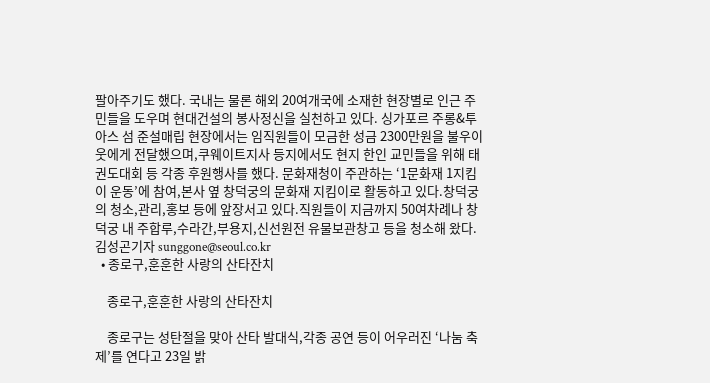팔아주기도 했다. 국내는 물론 해외 20여개국에 소재한 현장별로 인근 주민들을 도우며 현대건설의 봉사정신을 실천하고 있다. 싱가포르 주롱&투아스 섬 준설매립 현장에서는 임직원들이 모금한 성금 2300만원을 불우이웃에게 전달했으며,쿠웨이트지사 등지에서도 현지 한인 교민들을 위해 태권도대회 등 각종 후원행사를 했다. 문화재청이 주관하는 ‘1문화재 1지킴이 운동’에 참여,본사 옆 창덕궁의 문화재 지킴이로 활동하고 있다.창덕궁의 청소,관리,홍보 등에 앞장서고 있다.직원들이 지금까지 50여차례나 창덕궁 내 주합루,수라간,부용지,신선원전 유물보관창고 등을 청소해 왔다. 김성곤기자 sunggone@seoul.co.kr
  • 종로구,훈훈한 사랑의 산타잔치

    종로구,훈훈한 사랑의 산타잔치

    종로구는 성탄절을 맞아 산타 발대식,각종 공연 등이 어우러진 ‘나눔 축제’를 연다고 23일 밝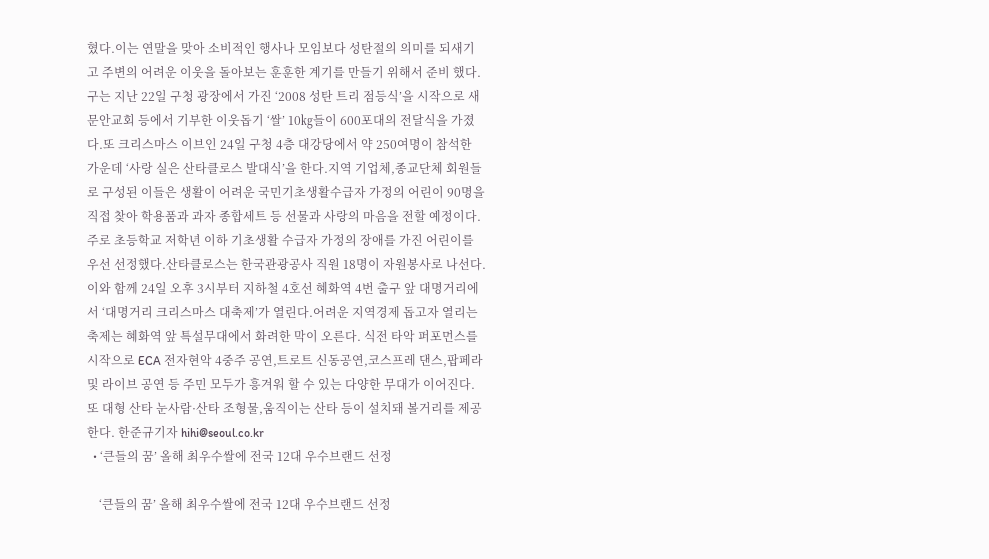혔다.이는 연말을 맞아 소비적인 행사나 모임보다 성탄절의 의미를 되새기고 주변의 어려운 이웃을 돌아보는 훈훈한 계기를 만들기 위해서 준비 했다. 구는 지난 22일 구청 광장에서 가진 ‘2008 성탄 트리 점등식’을 시작으로 새문안교회 등에서 기부한 이웃돕기 ‘쌀’ 10㎏들이 600포대의 전달식을 가졌다.또 크리스마스 이브인 24일 구청 4층 대강당에서 약 250여명이 참석한 가운데 ‘사랑 실은 산타클로스 발대식’을 한다.지역 기업체,종교단체 회원들로 구성된 이들은 생활이 어려운 국민기초생활수급자 가정의 어린이 90명을 직접 찾아 학용품과 과자 종합세트 등 선물과 사랑의 마음을 전할 예정이다. 주로 초등학교 저학년 이하 기초생활 수급자 가정의 장애를 가진 어린이를 우선 선정했다.산타클로스는 한국관광공사 직원 18명이 자원봉사로 나선다. 이와 함께 24일 오후 3시부터 지하철 4호선 혜화역 4번 출구 앞 대명거리에서 ‘대명거리 크리스마스 대축제’가 열린다.어려운 지역경제 돕고자 열리는 축제는 혜화역 앞 특설무대에서 화려한 막이 오른다. 식전 타악 퍼포먼스를 시작으로 ECA 전자현악 4중주 공연,트로트 신동공연,코스프레 댄스,팝페라 및 라이브 공연 등 주민 모두가 흥겨워 할 수 있는 다양한 무대가 이어진다.또 대형 산타 눈사람·산타 조형물,움직이는 산타 등이 설치돼 볼거리를 제공한다. 한준규기자 hihi@seoul.co.kr
  • ‘큰들의 꿈’ 올해 최우수쌀에 전국 12대 우수브랜드 선정

    ‘큰들의 꿈’ 올해 최우수쌀에 전국 12대 우수브랜드 선정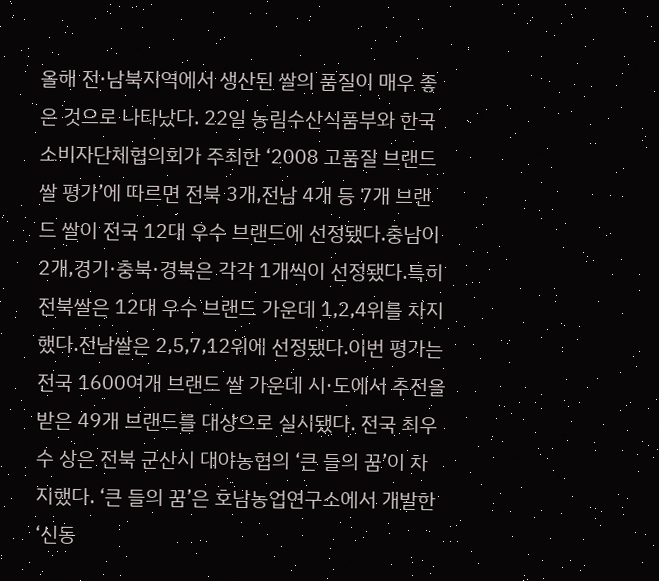올해 전·남북지역에서 생산된 쌀의 품질이 매우 좋은 것으로 나타났다. 22일 농림수산식품부와 한국소비자단체협의회가 주최한 ‘2008 고품질 브랜드쌀 평가’에 따르면 전북 3개,전남 4개 등 7개 브랜드 쌀이 전국 12대 우수 브랜드에 선정됐다.충남이 2개,경기·충북·경북은 각각 1개씩이 선정됐다.특히 전북쌀은 12대 우수 브랜드 가운데 1,2,4위를 차지했다.전남쌀은 2,5,7,12위에 선정됐다.이번 평가는 전국 1600여개 브랜드 쌀 가운데 시·도에서 추전을 받은 49개 브랜드를 대상으로 실시됐다. 전국 최우수 상은 전북 군산시 대야농협의 ‘큰 들의 꿈’이 차지했다. ‘큰 들의 꿈’은 호남농업연구소에서 개발한 ‘신동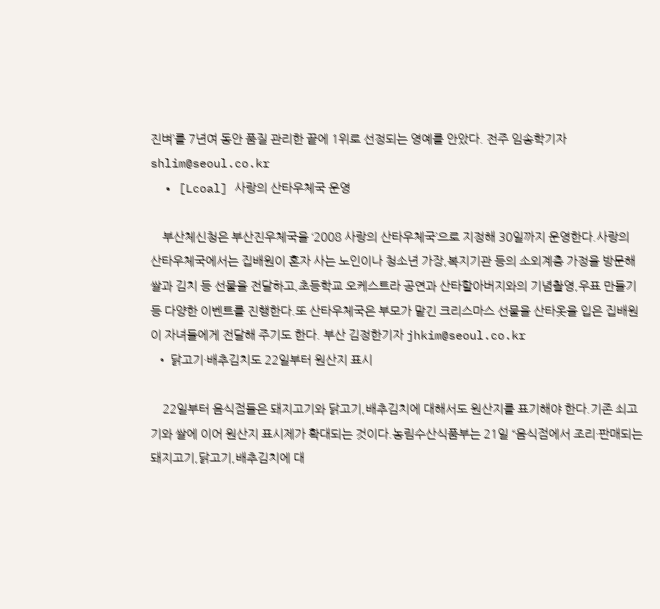진벼’를 7년여 동안 품질 관리한 끝에 1위로 선정되는 영예를 안았다. 전주 임송학기자 shlim@seoul.co.kr
  • [Lcoal] 사랑의 산타우체국 운영

    부산체신청은 부산진우체국을 ‘2008 사랑의 산타우체국’으로 지정해 30일까지 운영한다.사랑의 산타우체국에서는 집배원이 혼자 사는 노인이나 청소년 가장,복지기관 등의 소외계층 가정을 방문해 쌀과 김치 등 선물을 전달하고,초등학교 오케스트라 공연과 산타할아버지와의 기념촬영,우표 만들기 등 다양한 이벤트를 진행한다.또 산타우체국은 부모가 맡긴 크리스마스 선물을 산타옷을 입은 집배원이 자녀들에게 전달해 주기도 한다. 부산 김정한기자 jhkim@seoul.co.kr
  • 닭고기·배추김치도 22일부터 원산지 표시

    22일부터 음식점들은 돼지고기와 닭고기,배추김치에 대해서도 원산지를 표기해야 한다.기존 쇠고기와 쌀에 이어 원산지 표시제가 확대되는 것이다.농림수산식품부는 21일 “음식점에서 조리·판매되는 돼지고기,닭고기,배추김치에 대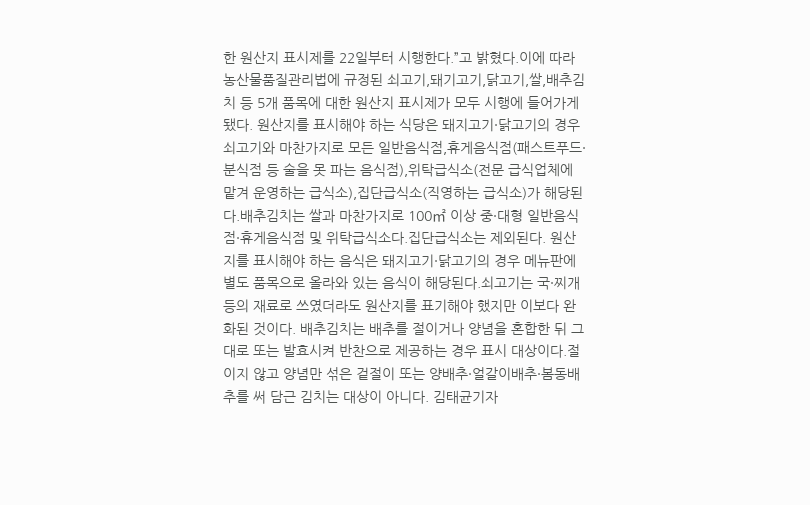한 원산지 표시제를 22일부터 시행한다.”고 밝혔다.이에 따라 농산물품질관리법에 규정된 쇠고기,돼기고기,닭고기,쌀,배추김치 등 5개 품목에 대한 원산지 표시제가 모두 시행에 들어가게 됐다. 원산지를 표시해야 하는 식당은 돼지고기·닭고기의 경우 쇠고기와 마찬가지로 모든 일반음식점,휴게음식점(패스트푸드·분식점 등 술을 못 파는 음식점),위탁급식소(전문 급식업체에 맡겨 운영하는 급식소),집단급식소(직영하는 급식소)가 해당된다.배추김치는 쌀과 마찬가지로 100㎡ 이상 중·대형 일반음식점·휴게음식점 및 위탁급식소다.집단급식소는 제외된다. 원산지를 표시해야 하는 음식은 돼지고기·닭고기의 경우 메뉴판에 별도 품목으로 올라와 있는 음식이 해당된다.쇠고기는 국·찌개 등의 재료로 쓰였더라도 원산지를 표기해야 했지만 이보다 완화된 것이다. 배추김치는 배추를 절이거나 양념을 혼합한 뒤 그대로 또는 발효시켜 반찬으로 제공하는 경우 표시 대상이다.절이지 않고 양념만 섞은 겉절이 또는 양배추·얼갈이배추·봄동배추를 써 담근 김치는 대상이 아니다. 김태균기자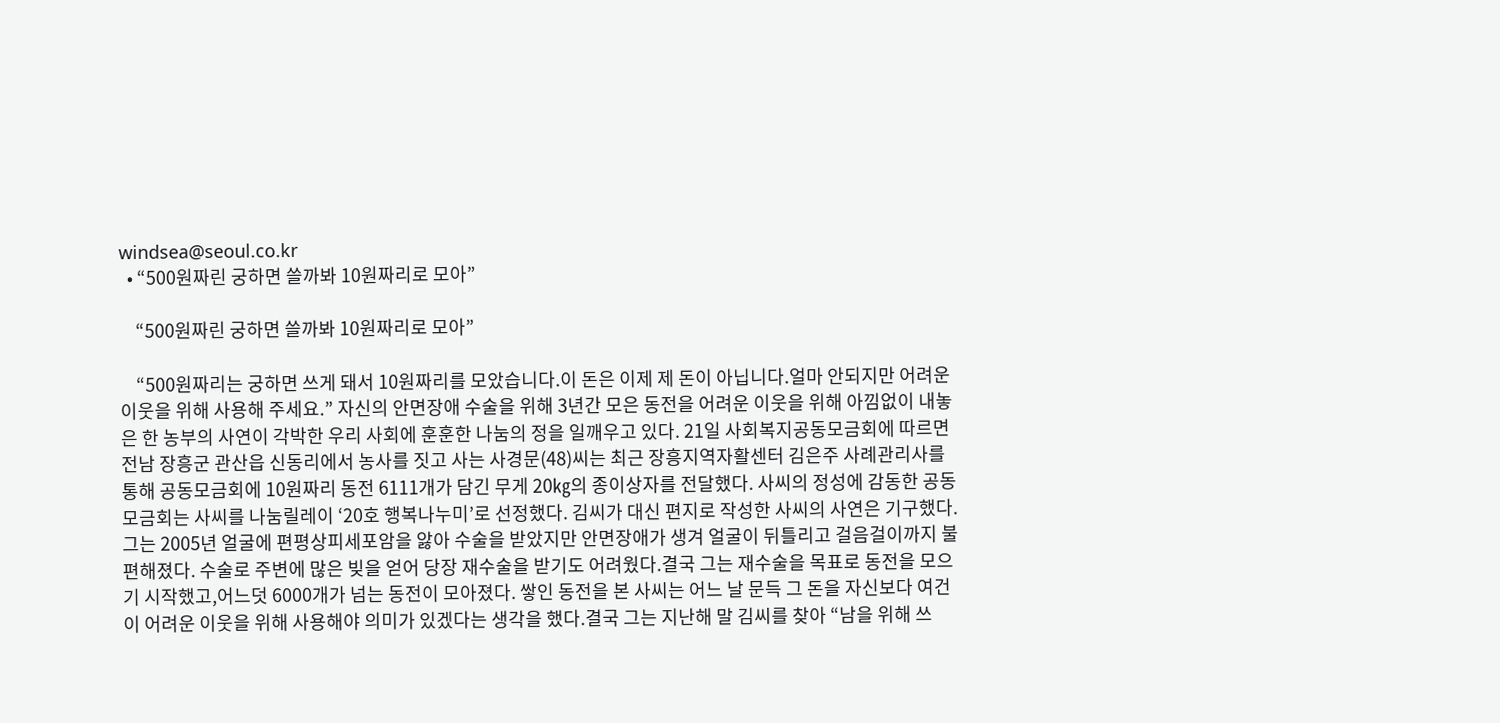windsea@seoul.co.kr
  • “500원짜린 궁하면 쓸까봐 10원짜리로 모아”

    “500원짜린 궁하면 쓸까봐 10원짜리로 모아”

    “500원짜리는 궁하면 쓰게 돼서 10원짜리를 모았습니다.이 돈은 이제 제 돈이 아닙니다.얼마 안되지만 어려운 이웃을 위해 사용해 주세요.” 자신의 안면장애 수술을 위해 3년간 모은 동전을 어려운 이웃을 위해 아낌없이 내놓은 한 농부의 사연이 각박한 우리 사회에 훈훈한 나눔의 정을 일깨우고 있다. 21일 사회복지공동모금회에 따르면 전남 장흥군 관산읍 신동리에서 농사를 짓고 사는 사경문(48)씨는 최근 장흥지역자활센터 김은주 사례관리사를 통해 공동모금회에 10원짜리 동전 6111개가 담긴 무게 20㎏의 종이상자를 전달했다. 사씨의 정성에 감동한 공동모금회는 사씨를 나눔릴레이 ‘20호 행복나누미’로 선정했다. 김씨가 대신 편지로 작성한 사씨의 사연은 기구했다.그는 2005년 얼굴에 편평상피세포암을 앓아 수술을 받았지만 안면장애가 생겨 얼굴이 뒤틀리고 걸음걸이까지 불편해졌다. 수술로 주변에 많은 빚을 얻어 당장 재수술을 받기도 어려웠다.결국 그는 재수술을 목표로 동전을 모으기 시작했고,어느덧 6000개가 넘는 동전이 모아졌다. 쌓인 동전을 본 사씨는 어느 날 문득 그 돈을 자신보다 여건이 어려운 이웃을 위해 사용해야 의미가 있겠다는 생각을 했다.결국 그는 지난해 말 김씨를 찾아 “남을 위해 쓰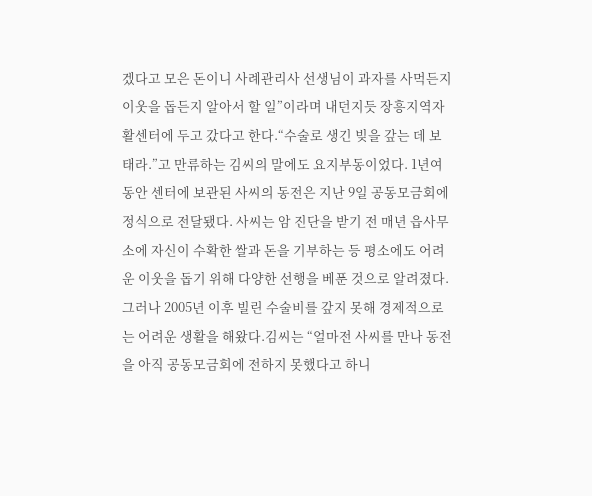겠다고 모은 돈이니 사례관리사 선생님이 과자를 사먹든지 이웃을 돕든지 알아서 할 일”이라며 내던지듯 장흥지역자활센터에 두고 갔다고 한다.“수술로 생긴 빚을 갚는 데 보태라.”고 만류하는 김씨의 말에도 요지부동이었다. 1년여 동안 센터에 보관된 사씨의 동전은 지난 9일 공동모금회에 정식으로 전달됐다. 사씨는 암 진단을 받기 전 매년 읍사무소에 자신이 수확한 쌀과 돈을 기부하는 등 평소에도 어려운 이웃을 돕기 위해 다양한 선행을 베푼 것으로 알려졌다.그러나 2005년 이후 빌린 수술비를 갚지 못해 경제적으로는 어려운 생활을 해왔다.김씨는 “얼마전 사씨를 만나 동전을 아직 공동모금회에 전하지 못했다고 하니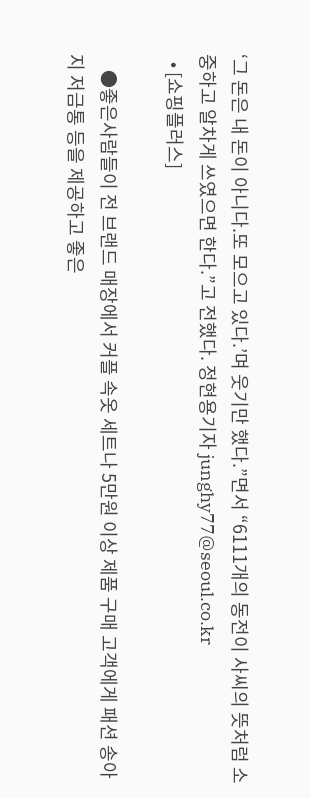‘그 돈은 내 돈이 아니다.또 모으고 있다.’며 웃기만 했다.”면서 “6111개의 동전이 사씨의 뜻처럼 소중하고 알차게 쓰였으면 한다.”고 전했다. 정현용기자 junghy77@seoul.co.kr
  • [쇼핑플러스]

    ●좋은사람들이 전 브랜드 매장에서 커플 속옷 세트나 5만원 이상 제품 구매 고객에게 패션 송아지 저금통 등을 제공하고 좋은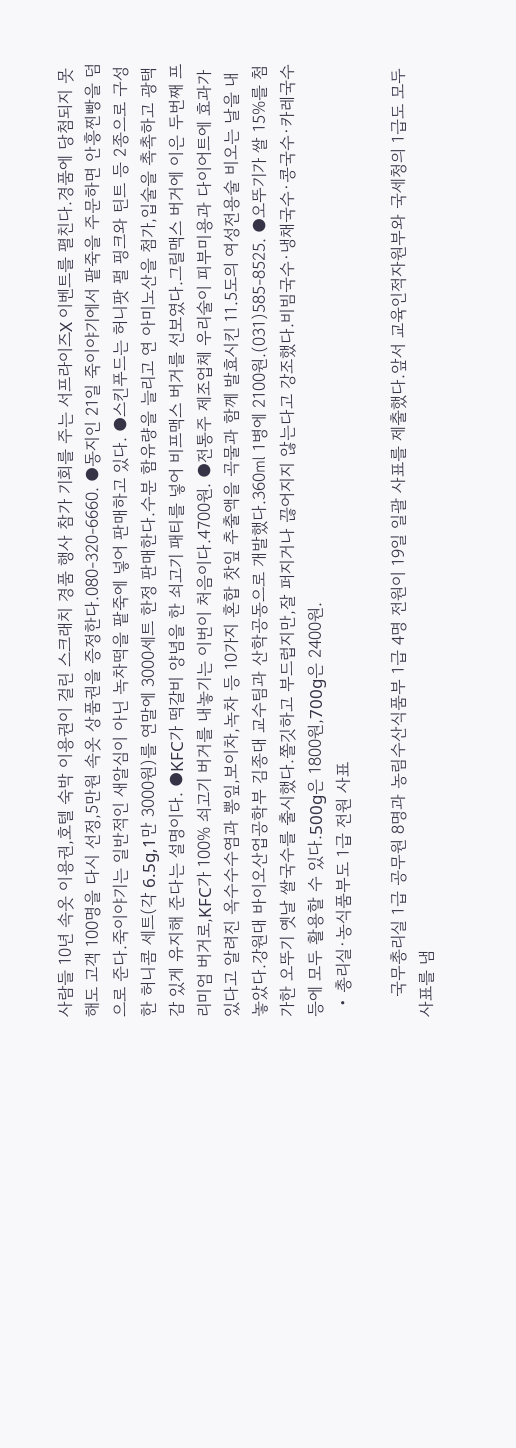사람들 10년 속옷 이용권,호텔 숙박 이용권이 걸린 스크래치 경품 행사 참가 기회를 주는 서프라이즈X 이벤트를 펼친다.경품에 당첨되지 못해도 고객 100명을 다시 선정,5만원 속옷 상품권을 증정한다.080-320-6660. ●동지인 21일 죽이야기에서 팥죽을 주문하면 안흥찐빵을 덤으로 준다.죽이야기는 일반적인 새알심이 아닌 녹차떡을 팥죽에 넣어 판매하고 있다. ●스킨푸드는 허니팟 펄 핑크와 틴트 등 2종으로 구성한 허니콤 세트(각 6.5g,1만 3000원)를 연말에 3000세트 한정 판매한다.수분 함유량을 늘리고 연 아미노산을 첨가,입술을 촉촉하고 광택감 있게 유지해 준다는 설명이다. ●KFC가 떡갈비 양념을 한 쇠고기 패티를 넣어 비프맥스 버거를 선보였다.그릴맥스 버거에 이은 두번째 프리미엄 버거로,KFC가 100% 쇠고기 버거를 내놓기는 이번이 처음이다.4700원. ●전통주 제조업체 우리술이 피부미용과 다이어트에 효과가 있다고 알려진 옥수수수염과 뽕잎,보이차,녹차 등 10가지 혼합 찻잎 추출액을 곡물과 함께 발효시킨 11.5도의 여성전용술 비오는 날을 내놓았다.강원대 바이오산업공학부 김종대 교수팀과 산학공동으로 개발했다.360㎖ 1병에 2100원.(031)585-8525. ●오뚜기가 쌀 15%를 첨가한 오뚜기 옛날 쌀국수를 출시했다.쫄깃하고 부드럽지만,잘 퍼지거나 끊어지지 않는다고 강조했다.비빔국수·냉채국수·콩국수·카레국수 등에 모두 활용할 수 있다.500g은 1800원,700g은 2400원.
  • 총리실·농식품부도 1급 전원 사표

    국무총리실 1급 공무원 8명과 농림수산식품부 1급 4명 전원이 19일 일괄 사표를 제출했다.앞서 교육인적자원부와 국세청의 1급도 모두 사표를 냄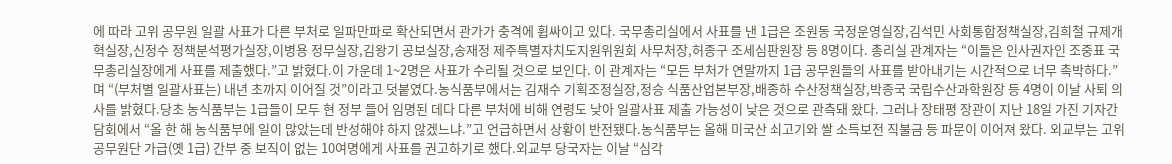에 따라 고위 공무원 일괄 사표가 다른 부처로 일파만파로 확산되면서 관가가 충격에 휩싸이고 있다. 국무총리실에서 사표를 낸 1급은 조원동 국정운영실장,김석민 사회통합정책실장,김희철 규제개혁실장,신정수 정책분석평가실장,이병용 정무실장,김왕기 공보실장,송재정 제주특별자치도지원위원회 사무처장,허종구 조세심판원장 등 8명이다. 총리실 관계자는 “이들은 인사권자인 조중표 국무총리실장에게 사표를 제출했다.”고 밝혔다.이 가운데 1~2명은 사표가 수리될 것으로 보인다. 이 관계자는 “모든 부처가 연말까지 1급 공무원들의 사표를 받아내기는 시간적으로 너무 촉박하다.”며 “(부처별 일괄사표는) 내년 초까지 이어질 것”이라고 덧붙였다.농식품부에서는 김재수 기획조정실장,정승 식품산업본부장,배종하 수산정책실장,박종국 국립수산과학원장 등 4명이 이날 사퇴 의사를 밝혔다.당초 농식품부는 1급들이 모두 현 정부 들어 임명된 데다 다른 부처에 비해 연령도 낮아 일괄사표 제출 가능성이 낮은 것으로 관측돼 왔다. 그러나 장태평 장관이 지난 18일 가진 기자간담회에서 “올 한 해 농식품부에 일이 많았는데 반성해야 하지 않겠느냐.”고 언급하면서 상황이 반전됐다.농식품부는 올해 미국산 쇠고기와 쌀 소득보전 직불금 등 파문이 이어져 왔다. 외교부는 고위공무원단 가급(옛 1급) 간부 중 보직이 없는 10여명에게 사표를 권고하기로 했다.외교부 당국자는 이날 “심각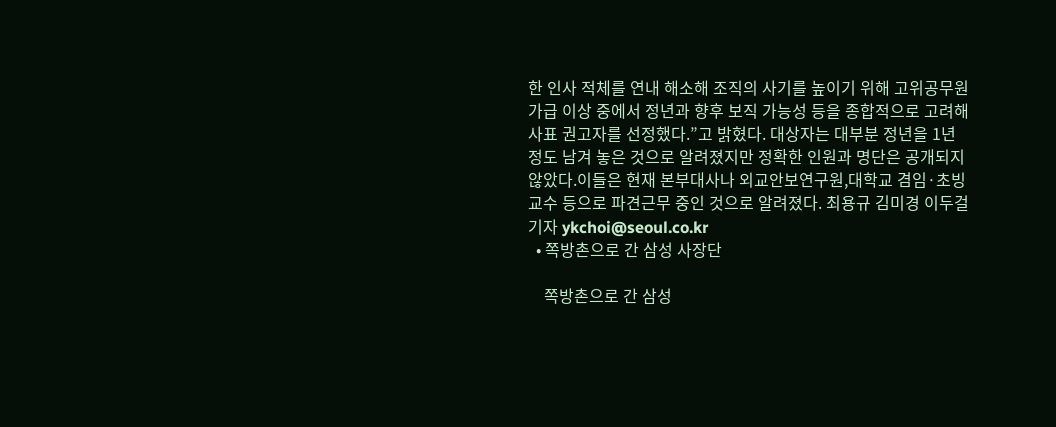한 인사 적체를 연내 해소해 조직의 사기를 높이기 위해 고위공무원 가급 이상 중에서 정년과 향후 보직 가능성 등을 종합적으로 고려해 사표 권고자를 선정했다.”고 밝혔다. 대상자는 대부분 정년을 1년 정도 남겨 놓은 것으로 알려졌지만 정확한 인원과 명단은 공개되지 않았다.이들은 현재 본부대사나 외교안보연구원,대학교 겸임·초빙교수 등으로 파견근무 중인 것으로 알려졌다. 최용규 김미경 이두걸기자 ykchoi@seoul.co.kr
  • 쪽방촌으로 간 삼성 사장단

    쪽방촌으로 간 삼성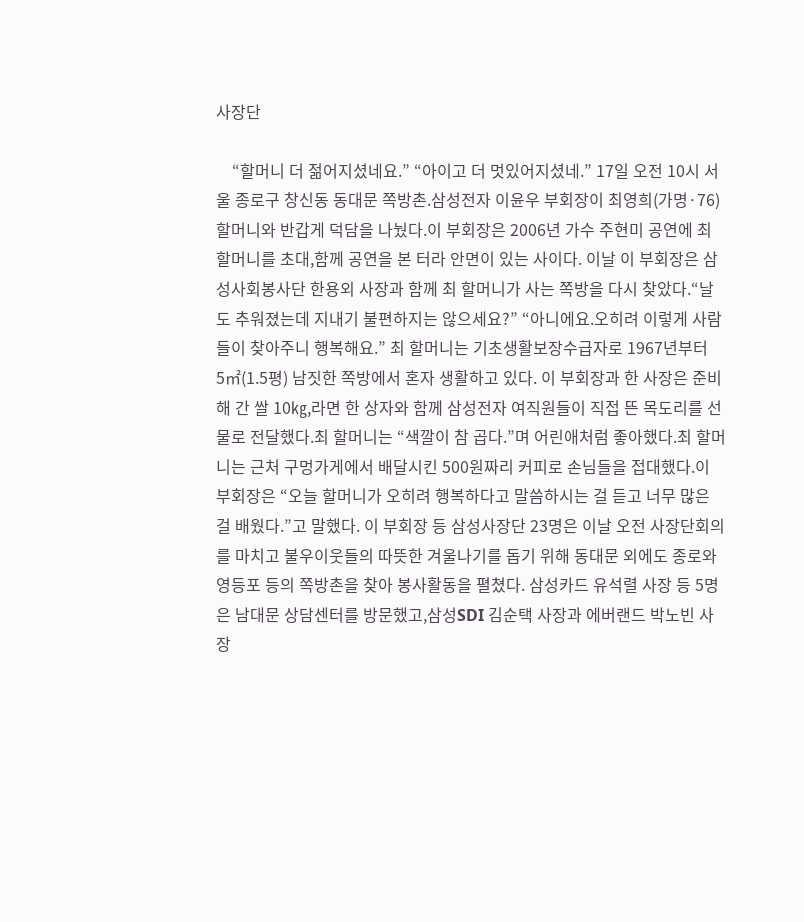사장단

    “할머니 더 젊어지셨네요.” “아이고 더 멋있어지셨네.” 17일 오전 10시 서울 종로구 창신동 동대문 쪽방촌.삼성전자 이윤우 부회장이 최영희(가명·76) 할머니와 반갑게 덕담을 나눴다.이 부회장은 2006년 가수 주현미 공연에 최 할머니를 초대,함께 공연을 본 터라 안면이 있는 사이다. 이날 이 부회장은 삼성사회봉사단 한용외 사장과 함께 최 할머니가 사는 쪽방을 다시 찾았다.“날도 추워졌는데 지내기 불편하지는 않으세요?” “아니에요.오히려 이렇게 사람들이 찾아주니 행복해요.” 최 할머니는 기초생활보장수급자로 1967년부터 5㎡(1.5평) 남짓한 쪽방에서 혼자 생활하고 있다. 이 부회장과 한 사장은 준비해 간 쌀 10㎏,라면 한 상자와 함께 삼성전자 여직원들이 직접 뜬 목도리를 선물로 전달했다.최 할머니는 “색깔이 참 곱다.”며 어린애처럼 좋아했다.최 할머니는 근처 구멍가게에서 배달시킨 500원짜리 커피로 손님들을 접대했다.이 부회장은 “오늘 할머니가 오히려 행복하다고 말씀하시는 걸 듣고 너무 많은 걸 배웠다.”고 말했다. 이 부회장 등 삼성사장단 23명은 이날 오전 사장단회의를 마치고 불우이웃들의 따뜻한 겨울나기를 돕기 위해 동대문 외에도 종로와 영등포 등의 쪽방촌을 찾아 봉사활동을 펼쳤다. 삼성카드 유석렬 사장 등 5명은 남대문 상담센터를 방문했고,삼성SDI 김순택 사장과 에버랜드 박노빈 사장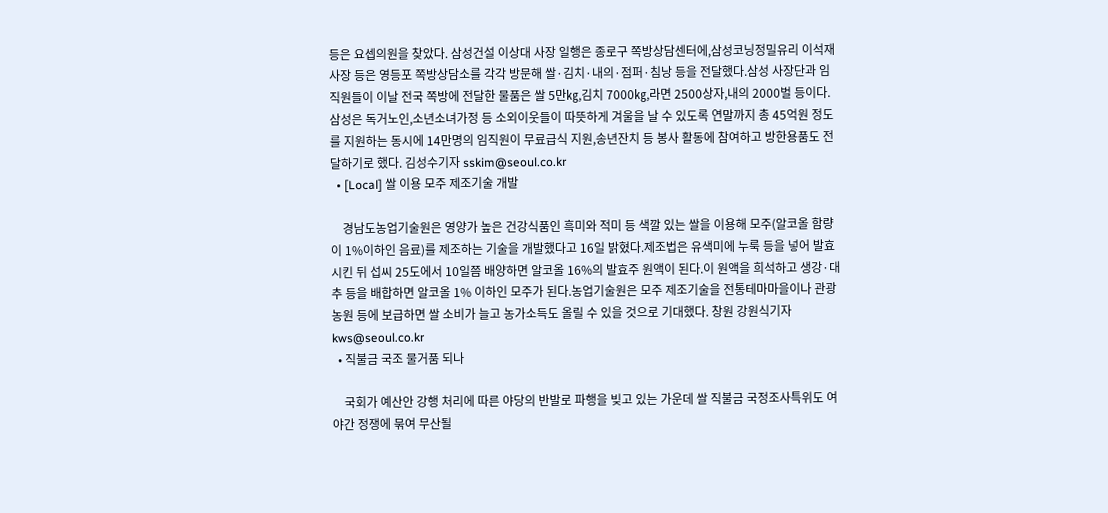등은 요셉의원을 찾았다. 삼성건설 이상대 사장 일행은 종로구 쪽방상담센터에,삼성코닝정밀유리 이석재 사장 등은 영등포 쪽방상담소를 각각 방문해 쌀·김치·내의·점퍼·침낭 등을 전달했다.삼성 사장단과 임직원들이 이날 전국 쪽방에 전달한 물품은 쌀 5만㎏,김치 7000㎏,라면 2500상자,내의 2000벌 등이다. 삼성은 독거노인,소년소녀가정 등 소외이웃들이 따뜻하게 겨울을 날 수 있도록 연말까지 총 45억원 정도를 지원하는 동시에 14만명의 임직원이 무료급식 지원,송년잔치 등 봉사 활동에 참여하고 방한용품도 전달하기로 했다. 김성수기자 sskim@seoul.co.kr
  • [Local] 쌀 이용 모주 제조기술 개발

    경남도농업기술원은 영양가 높은 건강식품인 흑미와 적미 등 색깔 있는 쌀을 이용해 모주(알코올 함량이 1%이하인 음료)를 제조하는 기술을 개발했다고 16일 밝혔다.제조법은 유색미에 누룩 등을 넣어 발효시킨 뒤 섭씨 25도에서 10일쯤 배양하면 알코올 16%의 발효주 원액이 된다.이 원액을 희석하고 생강·대추 등을 배합하면 알코올 1% 이하인 모주가 된다.농업기술원은 모주 제조기술을 전통테마마을이나 관광농원 등에 보급하면 쌀 소비가 늘고 농가소득도 올릴 수 있을 것으로 기대했다. 창원 강원식기자 kws@seoul.co.kr
  • 직불금 국조 물거품 되나

    국회가 예산안 강행 처리에 따른 야당의 반발로 파행을 빚고 있는 가운데 쌀 직불금 국정조사특위도 여야간 정쟁에 묶여 무산될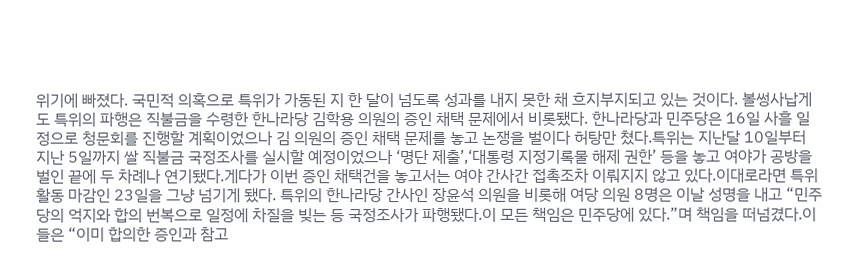위기에 빠졌다. 국민적 의혹으로 특위가 가동된 지 한 달이 넘도록 성과를 내지 못한 채 흐지부지되고 있는 것이다. 볼썽사납게도 특위의 파행은 직불금을 수령한 한나라당 김학용 의원의 증인 채택 문제에서 비롯됐다. 한나라당과 민주당은 16일 사흘 일정으로 청문회를 진행할 계획이었으나 김 의원의 증인 채택 문제를 놓고 논쟁을 벌이다 허탕만 쳤다.특위는 지난달 10일부터 지난 5일까지 쌀 직불금 국정조사를 실시할 예정이었으나 ‘명단 제출’,‘대통령 지정기록물 해제 권한’ 등을 놓고 여야가 공방을 벌인 끝에 두 차례나 연기됐다.게다가 이번 증인 채택건을 놓고서는 여야 간사간 접촉조차 이뤄지지 않고 있다.이대로라면 특위 활동 마감인 23일을 그냥 넘기게 됐다. 특위의 한나라당 간사인 장윤석 의원을 비롯해 여당 의원 8명은 이날 성명을 내고 “민주당의 억지와 합의 번복으로 일정에 차질을 빚는 등 국정조사가 파행됐다.이 모든 책임은 민주당에 있다.”며 책임을 떠넘겼다.이들은 “이미 합의한 증인과 참고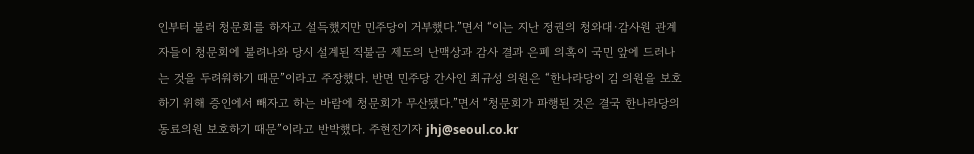인부터 불러 청문회를 하자고 설득했지만 민주당이 거부했다.”면서 “이는 지난 정권의 청와대·감사원 관계자들이 청문회에 불려나와 당시 설계된 직불금 제도의 난맥상과 감사 결과 은폐 의혹이 국민 앞에 드러나는 것을 두려워하기 때문”이라고 주장했다. 반면 민주당 간사인 최규성 의원은 “한나라당이 김 의원을 보호하기 위해 증인에서 빼자고 하는 바람에 청문회가 무산됐다.”면서 “청문회가 파행된 것은 결국 한나라당의 동료의원 보호하기 때문”이라고 반박했다. 주현진기자 jhj@seoul.co.kr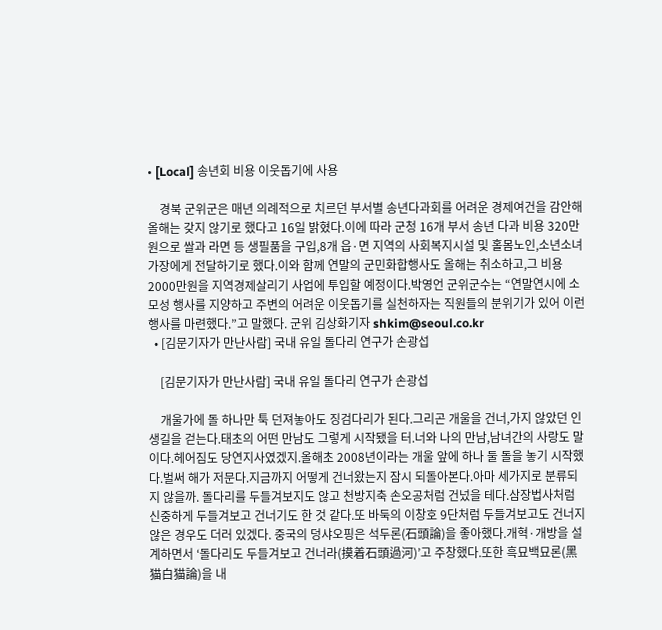• [Local] 송년회 비용 이웃돕기에 사용

    경북 군위군은 매년 의례적으로 치르던 부서별 송년다과회를 어려운 경제여건을 감안해 올해는 갖지 않기로 했다고 16일 밝혔다.이에 따라 군청 16개 부서 송년 다과 비용 320만원으로 쌀과 라면 등 생필품을 구입,8개 읍·면 지역의 사회복지시설 및 홀몸노인,소년소녀가장에게 전달하기로 했다.이와 함께 연말의 군민화합행사도 올해는 취소하고,그 비용 2000만원을 지역경제살리기 사업에 투입할 예정이다.박영언 군위군수는 “연말연시에 소모성 행사를 지양하고 주변의 어려운 이웃돕기를 실천하자는 직원들의 분위기가 있어 이런 행사를 마련했다.”고 말했다. 군위 김상화기자 shkim@seoul.co.kr
  • [김문기자가 만난사람] 국내 유일 돌다리 연구가 손광섭

    [김문기자가 만난사람] 국내 유일 돌다리 연구가 손광섭

    개울가에 돌 하나만 툭 던져놓아도 징검다리가 된다.그리곤 개울을 건너,가지 않았던 인생길을 걷는다.태초의 어떤 만남도 그렇게 시작됐을 터.너와 나의 만남,남녀간의 사랑도 말이다.헤어짐도 당연지사였겠지.올해초 2008년이라는 개울 앞에 하나 둘 돌을 놓기 시작했다.벌써 해가 저문다.지금까지 어떻게 건너왔는지 잠시 되돌아본다.아마 세가지로 분류되지 않을까. 돌다리를 두들겨보지도 않고 천방지축 손오공처럼 건넜을 테다.삼장법사처럼 신중하게 두들겨보고 건너기도 한 것 같다.또 바둑의 이창호 9단처럼 두들겨보고도 건너지 않은 경우도 더러 있겠다. 중국의 덩샤오핑은 석두론(石頭論)을 좋아했다.개혁·개방을 설계하면서 ‘돌다리도 두들겨보고 건너라(摸着石頭過河)’고 주창했다.또한 흑묘백묘론(黑猫白猫論)을 내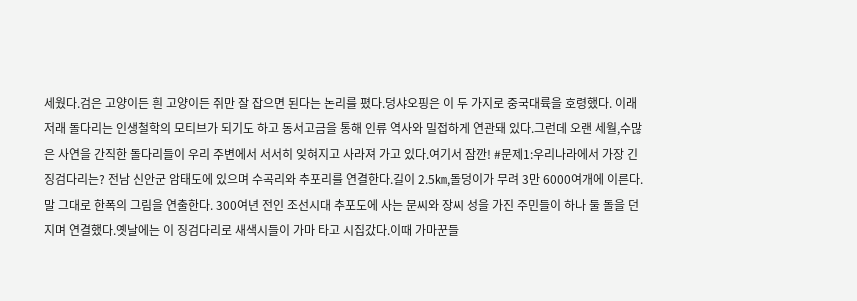세웠다.검은 고양이든 흰 고양이든 쥐만 잘 잡으면 된다는 논리를 폈다.덩샤오핑은 이 두 가지로 중국대륙을 호령했다. 이래저래 돌다리는 인생철학의 모티브가 되기도 하고 동서고금을 통해 인류 역사와 밀접하게 연관돼 있다.그런데 오랜 세월,수많은 사연을 간직한 돌다리들이 우리 주변에서 서서히 잊혀지고 사라져 가고 있다.여기서 잠깐! #문제1:우리나라에서 가장 긴 징검다리는? 전남 신안군 암태도에 있으며 수곡리와 추포리를 연결한다.길이 2.5㎞,돌덩이가 무려 3만 6000여개에 이른다.말 그대로 한폭의 그림을 연출한다. 300여년 전인 조선시대 추포도에 사는 문씨와 장씨 성을 가진 주민들이 하나 둘 돌을 던지며 연결했다.옛날에는 이 징검다리로 새색시들이 가마 타고 시집갔다.이때 가마꾼들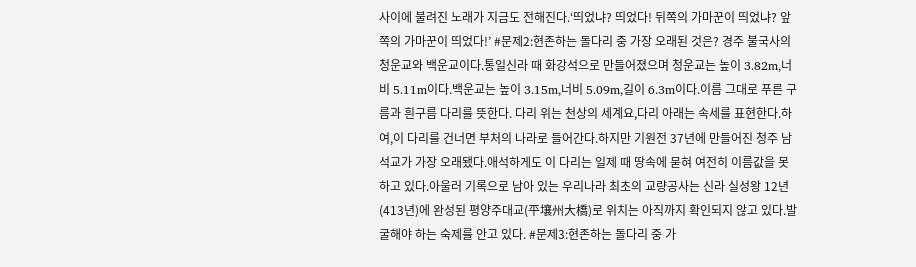사이에 불려진 노래가 지금도 전해진다.‘띄었냐? 띄었다! 뒤쪽의 가마꾼이 띄었냐? 앞쪽의 가마꾼이 띄었다!’ #문제2:현존하는 돌다리 중 가장 오래된 것은? 경주 불국사의 청운교와 백운교이다.통일신라 때 화강석으로 만들어졌으며 청운교는 높이 3.82m,너비 5.11m이다.백운교는 높이 3.15m,너비 5.09m,길이 6.3m이다.이름 그대로 푸른 구름과 흰구름 다리를 뜻한다. 다리 위는 천상의 세계요,다리 아래는 속세를 표현한다.하여,이 다리를 건너면 부처의 나라로 들어간다.하지만 기원전 37년에 만들어진 청주 남석교가 가장 오래됐다.애석하게도 이 다리는 일제 때 땅속에 묻혀 여전히 이름값을 못하고 있다.아울러 기록으로 남아 있는 우리나라 최초의 교량공사는 신라 실성왕 12년(413년)에 완성된 평양주대교(平壤州大橋)로 위치는 아직까지 확인되지 않고 있다.발굴해야 하는 숙제를 안고 있다. #문제3:현존하는 돌다리 중 가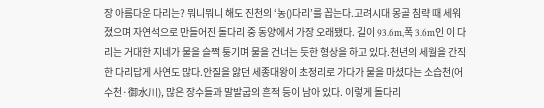장 아름다운 다리는? 뭐니뭐니 해도 진천의 ‘농()다리’를 꼽는다.고려시대 몽골 침략 때 세워졌으며 자연석으로 만들어진 돌다리 중 동양에서 가장 오래됐다. 길이 93.6m,폭 3.6m인 이 다리는 거대한 지네가 물을 슬쩍 퉁기며 물을 건너는 듯한 형상을 하고 있다.천년의 세월을 간직한 다리답게 사연도 많다.안질을 앓던 세종대왕이 초정리로 가다가 물을 마셨다는 소습천(어수천·御水川), 많은 장수들과 말발굽의 흔적 등이 남아 있다. 이렇게 돌다리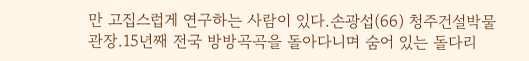만 고집스럽게 연구하는 사람이 있다.손광섭(66) 청주건설박물관장.15년째 전국 방방곡곡을 돌아다니며 숨어 있는 돌다리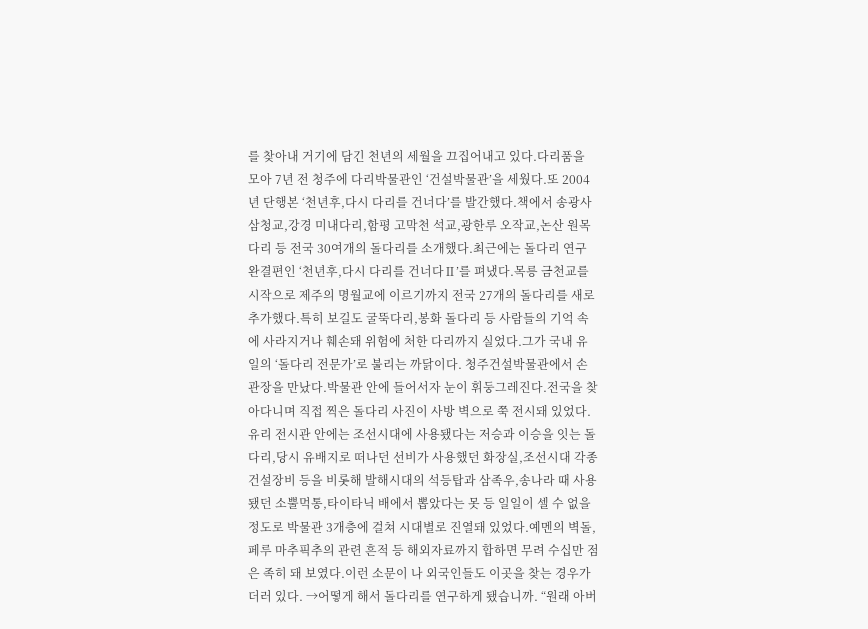를 찾아내 거기에 담긴 천년의 세월을 끄집어내고 있다.다리품을 모아 7년 전 청주에 다리박물관인 ‘건설박물관’을 세웠다.또 2004년 단행본 ‘천년후,다시 다리를 건너다’를 발간했다.책에서 송광사 삼청교,강경 미내다리,함평 고막천 석교,광한루 오작교,논산 원목다리 등 전국 30여개의 돌다리를 소개했다.최근에는 돌다리 연구 완결편인 ‘천년후,다시 다리를 건너다Ⅱ’를 펴냈다.목릉 금천교를 시작으로 제주의 명월교에 이르기까지 전국 27개의 돌다리를 새로 추가했다.특히 보길도 굴뚝다리,봉화 돌다리 등 사람들의 기억 속에 사라지거나 훼손돼 위험에 처한 다리까지 실었다.그가 국내 유일의 ‘돌다리 전문가’로 불리는 까닭이다. 청주건설박물관에서 손 관장을 만났다.박물관 안에 들어서자 눈이 휘둥그레진다.전국을 찾아다니며 직접 찍은 돌다리 사진이 사방 벽으로 쭉 전시돼 있었다.유리 전시관 안에는 조선시대에 사용됐다는 저승과 이승을 잇는 돌다리,당시 유배지로 떠나던 선비가 사용했던 화장실,조선시대 각종 건설장비 등을 비롯해 발해시대의 석등탑과 삼족우,송나라 때 사용됐던 소뿔먹통,타이타닉 배에서 뽑았다는 못 등 일일이 셀 수 없을 정도로 박물관 3개층에 걸쳐 시대별로 진열돼 있었다.예멘의 벽돌,페루 마추픽추의 관련 흔적 등 해외자료까지 합하면 무려 수십만 점은 족히 돼 보였다.이런 소문이 나 외국인들도 이곳을 찾는 경우가 더러 있다. →어떻게 해서 돌다리를 연구하게 됐습니까. “원래 아버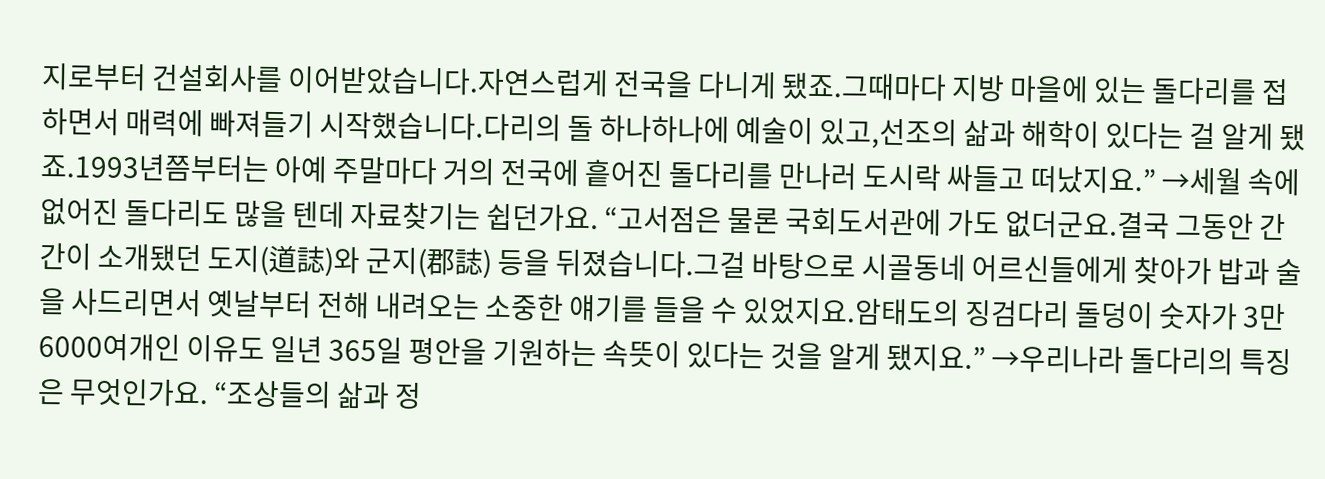지로부터 건설회사를 이어받았습니다.자연스럽게 전국을 다니게 됐죠.그때마다 지방 마을에 있는 돌다리를 접하면서 매력에 빠져들기 시작했습니다.다리의 돌 하나하나에 예술이 있고,선조의 삶과 해학이 있다는 걸 알게 됐죠.1993년쯤부터는 아예 주말마다 거의 전국에 흩어진 돌다리를 만나러 도시락 싸들고 떠났지요.” →세월 속에 없어진 돌다리도 많을 텐데 자료찾기는 쉽던가요. “고서점은 물론 국회도서관에 가도 없더군요.결국 그동안 간간이 소개됐던 도지(道誌)와 군지(郡誌) 등을 뒤졌습니다.그걸 바탕으로 시골동네 어르신들에게 찾아가 밥과 술을 사드리면서 옛날부터 전해 내려오는 소중한 얘기를 들을 수 있었지요.암태도의 징검다리 돌덩이 숫자가 3만 6000여개인 이유도 일년 365일 평안을 기원하는 속뜻이 있다는 것을 알게 됐지요.” →우리나라 돌다리의 특징은 무엇인가요. “조상들의 삶과 정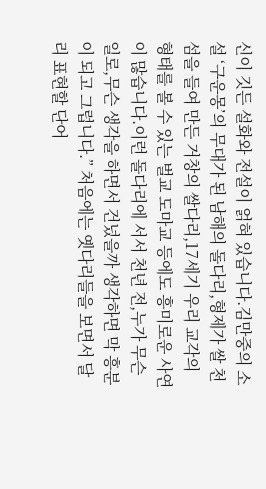신이 깃든 설화와 전설이 얽혀 있습니다.김만중의 소설 ‘구운몽’의 무대가 된 남해의 돌다리,형제가 쌀 천섬을 들여 만든 거창의 쌀다리,17세기 우리 교각의 형태를 볼 수 있는 벌교 도마교 등에도 흥미로운 사연이 많습니다.이런 돌다리에 서서 천년 전,누가 무슨 일로,무슨 생각을 하면서 건넜을까 생각하면 막 흥분이 되고 그럽니다.” 처음에는 옛다리들을 보면서 달리 표현할 단어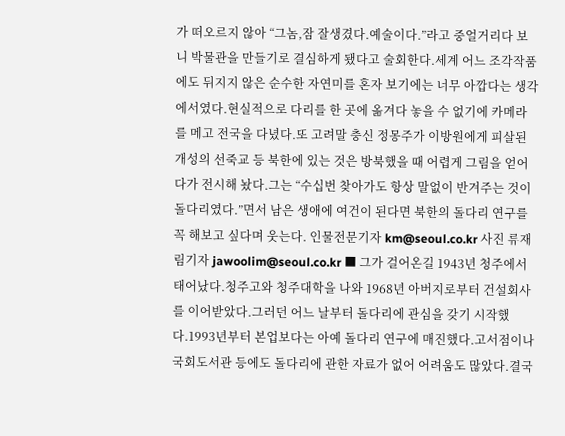가 떠오르지 않아 “그놈,잠 잘생겼다.예술이다.”라고 중얼거리다 보니 박물관을 만들기로 결심하게 됐다고 술회한다.세계 어느 조각작품에도 뒤지지 않은 순수한 자연미를 혼자 보기에는 너무 아깝다는 생각에서였다.현실적으로 다리를 한 곳에 옮겨다 놓을 수 없기에 카메라를 메고 전국을 다녔다.또 고려말 충신 정몽주가 이방원에게 피살된 개성의 선죽교 등 북한에 있는 것은 방북했을 때 어렵게 그림을 얻어다가 전시해 놨다.그는 “수십번 찾아가도 항상 말없이 반겨주는 것이 돌다리였다.”면서 남은 생애에 여건이 된다면 북한의 돌다리 연구를 꼭 해보고 싶다며 웃는다. 인물전문기자 km@seoul.co.kr 사진 류재림기자 jawoolim@seoul.co.kr ■ 그가 걸어온길 1943년 청주에서 태어났다.청주고와 청주대학을 나와 1968년 아버지로부터 건설회사를 이어받았다.그러던 어느 날부터 돌다리에 관심을 갖기 시작했다.1993년부터 본업보다는 아예 돌다리 연구에 매진했다.고서점이나 국회도서관 등에도 돌다리에 관한 자료가 없어 어려움도 많았다.결국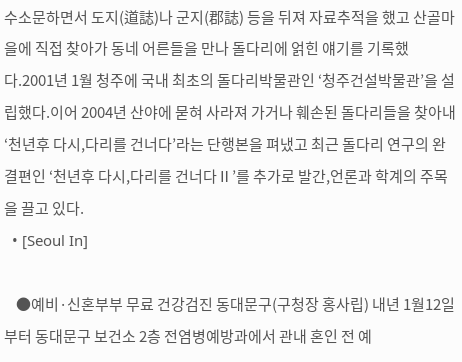수소문하면서 도지(道誌)나 군지(郡誌) 등을 뒤져 자료추적을 했고 산골마을에 직접 찾아가 동네 어른들을 만나 돌다리에 얽힌 얘기를 기록했다.2001년 1월 청주에 국내 최초의 돌다리박물관인 ‘청주건설박물관’을 설립했다.이어 2004년 산야에 묻혀 사라져 가거나 훼손된 돌다리들을 찾아내 ‘천년후 다시,다리를 건너다’라는 단행본을 펴냈고 최근 돌다리 연구의 완결편인 ‘천년후 다시,다리를 건너다Ⅱ’를 추가로 발간,언론과 학계의 주목을 끌고 있다.
  • [Seoul In]

    ●예비·신혼부부 무료 건강검진 동대문구(구청장 홍사립) 내년 1월12일부터 동대문구 보건소 2층 전염병예방과에서 관내 혼인 전 예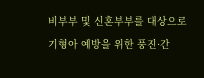비부부 및 신혼부부를 대상으로 기형아 예방을 위한 풍진·간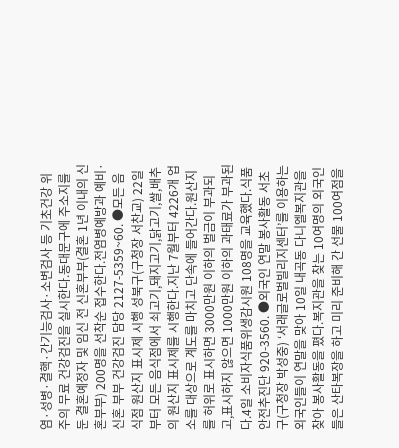염·성병·결핵·간기능검사·소변검사 등 기초건강 위주의 무료 건강검진을 실시한다.동대문구에 주소지를 둔 결혼예정자 및 임신 전 신혼부부(결혼 1년 이내의 신혼부부) 200명을 선착순 접수한다.전염병예방과 예비·신혼 부부 건강검진 담당 2127-5359~60. ●모든 음식점 원산지 표시제 시행 성북구(구청장 서찬교) 22일부터 모든 음식점에서 쇠고기,돼지고기,닭고기,쌀,배추의 원산지 표시제를 시행한다.지난 7월부터 4226개 업소를 대상으로 계도를 마치고 단속에 들어간다.원산지를 허위로 표시하면 3000만원 이하의 벌금이 부과되고,표시하지 않으면 1000만원 이하의 과태료가 부과된다.4일 소비자식품위생감시원 108명을 교육했다.식품안전추진단 920-3560. ●외국인 연말 봉사활동 서초구(구청장 박성중) ‘서래글로벌빌리지센터’를 이용하는 외국인들이 연말을 맞아 10일 내곡동 다니엘복지관을 찾아 봉사활동을 폈다.복지관을 찾는 10여명의 외국인들은 산타복장을 하고 미리 준비해 간 선물 100여점을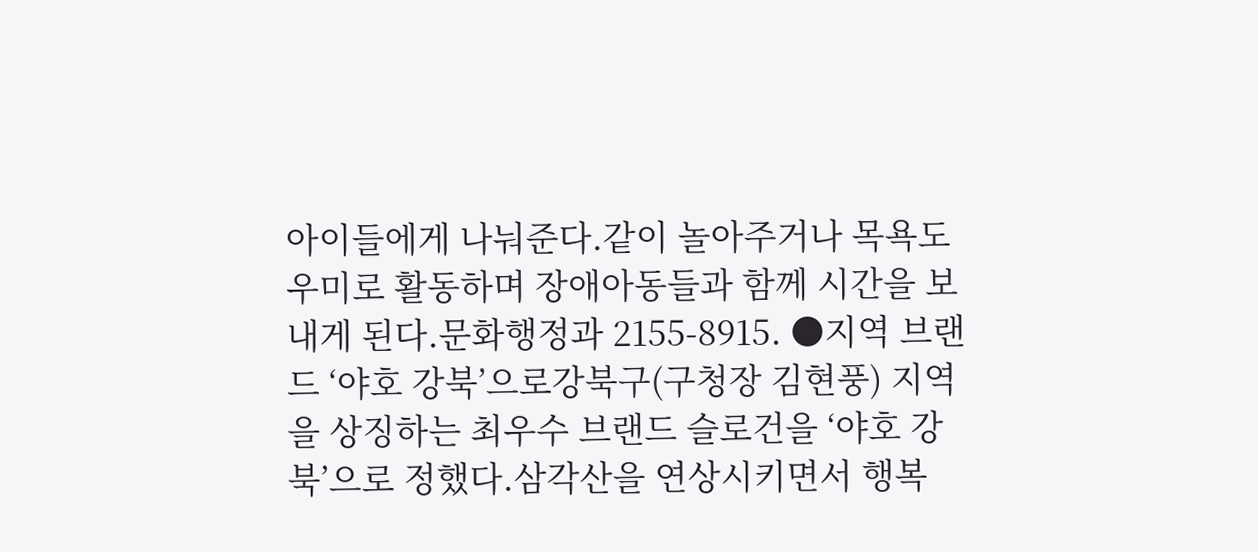아이들에게 나눠준다.같이 놀아주거나 목욕도우미로 활동하며 장애아동들과 함께 시간을 보내게 된다.문화행정과 2155-8915. ●지역 브랜드 ‘야호 강북’으로강북구(구청장 김현풍) 지역을 상징하는 최우수 브랜드 슬로건을 ‘야호 강북’으로 정했다.삼각산을 연상시키면서 행복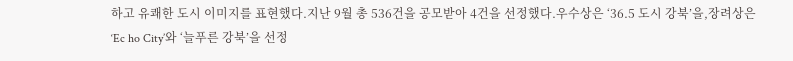하고 유쾌한 도시 이미지를 표현했다.지난 9월 총 536건을 공모받아 4건을 선정했다.우수상은 ‘36.5 도시 강북’을,장려상은 ‘Ec ho City’와 ‘늘푸른 강북’을 선정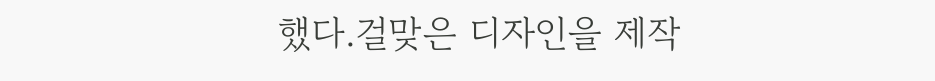했다.걸맞은 디자인을 제작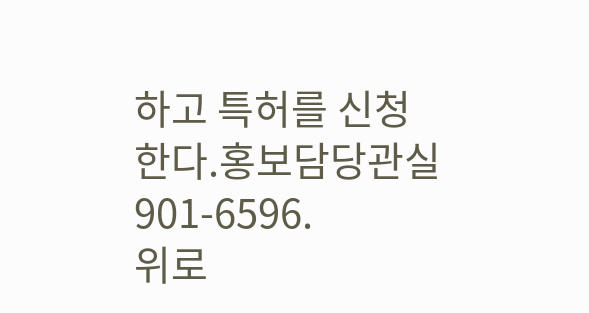하고 특허를 신청한다.홍보담당관실 901-6596.
위로